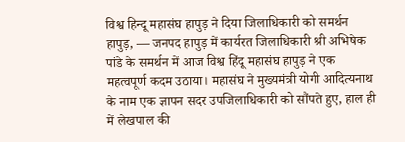विश्व हिन्दू महासंघ हापुड़ ने दिया जिलाधिकारी को समर्थन
हापुड़, — जनपद हापुड़ में कार्यरत जिलाधिकारी श्री अभिषेक पांडे के समर्थन में आज विश्व हिंदू महासंघ हापुड़ ने एक महत्वपूर्ण कदम उठाया। महासंघ ने मुख्यमंत्री योगी आदित्यनाथ के नाम एक ज्ञापन सदर उपजिलाधिकारी को सौंपते हुए, हाल ही में लेखपाल की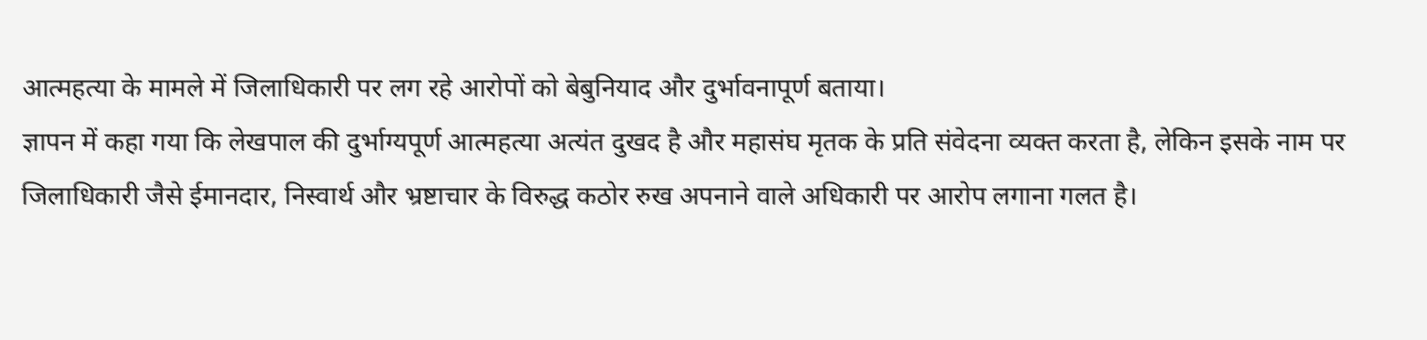आत्महत्या के मामले में जिलाधिकारी पर लग रहे आरोपों को बेबुनियाद और दुर्भावनापूर्ण बताया।
ज्ञापन में कहा गया कि लेखपाल की दुर्भाग्यपूर्ण आत्महत्या अत्यंत दुखद है और महासंघ मृतक के प्रति संवेदना व्यक्त करता है, लेकिन इसके नाम पर जिलाधिकारी जैसे ईमानदार, निस्वार्थ और भ्रष्टाचार के विरुद्ध कठोर रुख अपनाने वाले अधिकारी पर आरोप लगाना गलत है।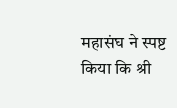महासंघ ने स्पष्ट किया कि श्री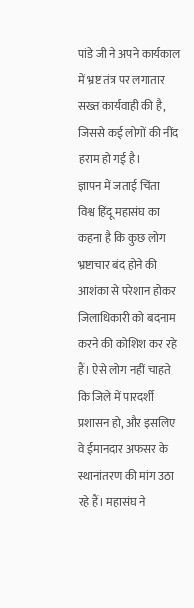पांडे जी ने अपने कार्यकाल में भ्रष्ट तंत्र पर लगातार सख्त कार्यवाही की है, जिससे कई लोगों की नींद हराम हो गई है।
ज्ञापन में जताई चिंता
विश्व हिंदू महासंघ का कहना है कि कुछ लोग भ्रष्टाचार बंद होने की आशंका से परेशान होकर जिलाधिकारी को बदनाम करने की कोशिश कर रहे हैं। ऐसे लोग नहीं चाहते कि जिले में पारदर्शी प्रशासन हो, और इसलिए वे ईमानदार अफसर के स्थानांतरण की मांग उठा रहे हैं। महासंघ ने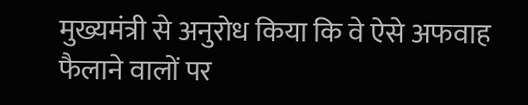मुख्यमंत्री से अनुरोध किया कि वे ऐसे अफवाह फैलाने वालों पर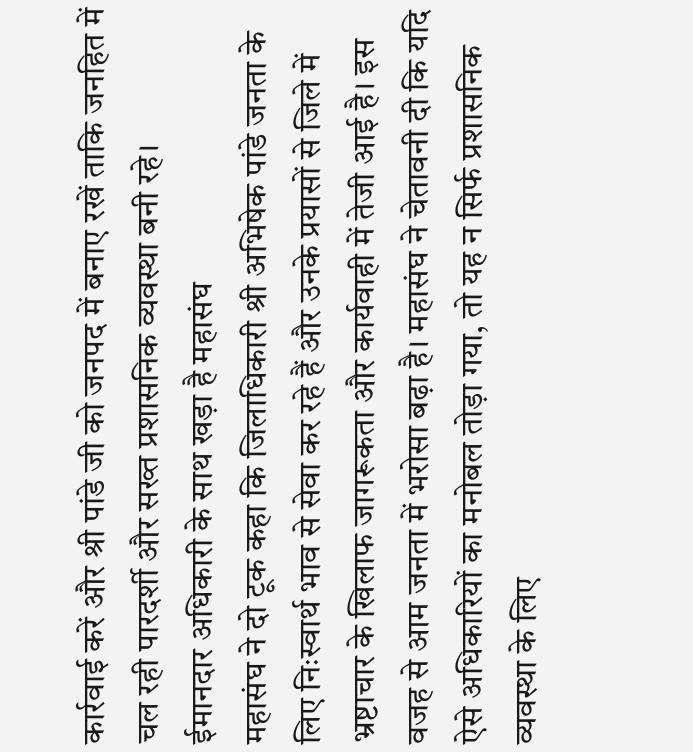कार्रवाई करें और श्री पांडे जी को जनपद में बनाए रखें ताकि जनहित में चल रही पारदर्शी और सख्त प्रशासनिक व्यवस्था बनी रहे।
ईमानदार अधिकारी के साथ खड़ा है महासंघ
महासंघ ने दो टूक कहा कि जिलाधिकारी श्री अभिषेक पांडे जनता के लिए निःस्वार्थ भाव से सेवा कर रहे हैं और उनके प्रयासों से जिले में भ्रष्टाचार के खिलाफ जागरूकता और कार्यवाही में तेजी आई है। इस वजह से आम जनता में भरोसा बढ़ा है। महासंघ ने चेतावनी दी कि यदि ऐसे अधिकारियों का मनोबल तोड़ा गया, तो यह न सिर्फ प्रशासनिक व्यवस्था के लिए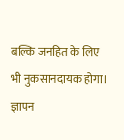बल्कि जनहित के लिए भी नुकसानदायक होगा।
ज्ञापन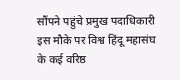सौंपने पहुंचे प्रमुख पदाधिकारी
इस मौके पर विश्व हिंदू महासंघ के कई वरिष्ठ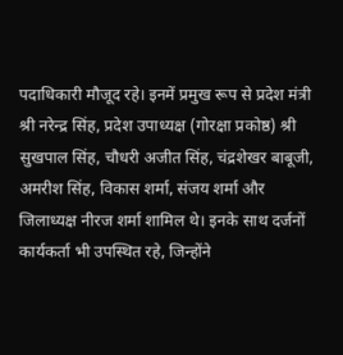पदाधिकारी मौजूद रहे। इनमें प्रमुख रूप से प्रदेश मंत्री श्री नरेन्द्र सिंह, प्रदेश उपाध्यक्ष (गोरक्षा प्रकोष्ठ) श्री सुखपाल सिंह, चौधरी अजीत सिंह, चंद्रशेखर बाबूजी, अमरीश सिंह, विकास शर्मा, संजय शर्मा और जिलाध्यक्ष नीरज शर्मा शामिल थे। इनके साथ दर्जनों कार्यकर्ता भी उपस्थित रहे, जिन्होंने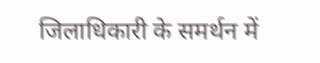जिलाधिकारी के समर्थन में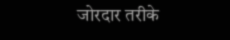जोरदार तरीके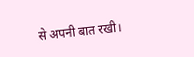से अपनी बात रखी।